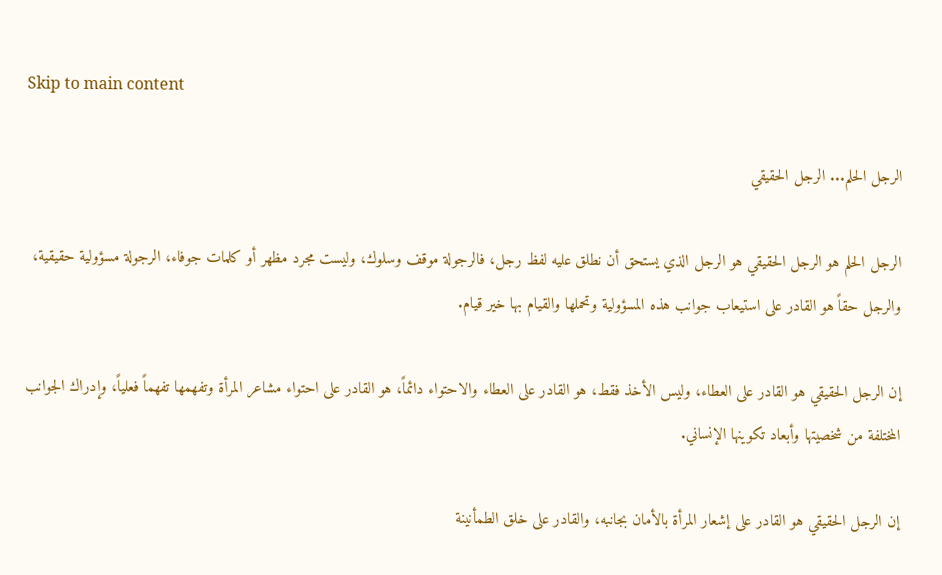Skip to main content

الرجل الحلم... الرجل الحقيقي

الرجل الحلم هو الرجل الحقيقي هو الرجل الذي يستحق أن نطلق عليه لفظ رجل، فالرجولة موقف وسلوك، وليست مجرد مظهر أو كلمات جوفاء، الرجولة مسؤولية حقيقية، والرجل حقاً هو القادر على استيعاب جوانب هذه المسؤولية وتحملها والقيام بها خير قيام.

إن الرجل الحقيقي هو القادر على العطاء، وليس الأخذ فقط، هو القادر على العطاء والاحتواء دائماً، هو القادر على احتواء مشاعر المرأة وتفهمها تفهماً فعلياً، وإدراك الجوانب المختلفة من شخصيتها وأبعاد تكوينها الإنساني.

إن الرجل الحقيقي هو القادر على إشعار المرأة بالأمان بجانبه، والقادر على خلق الطمأنينة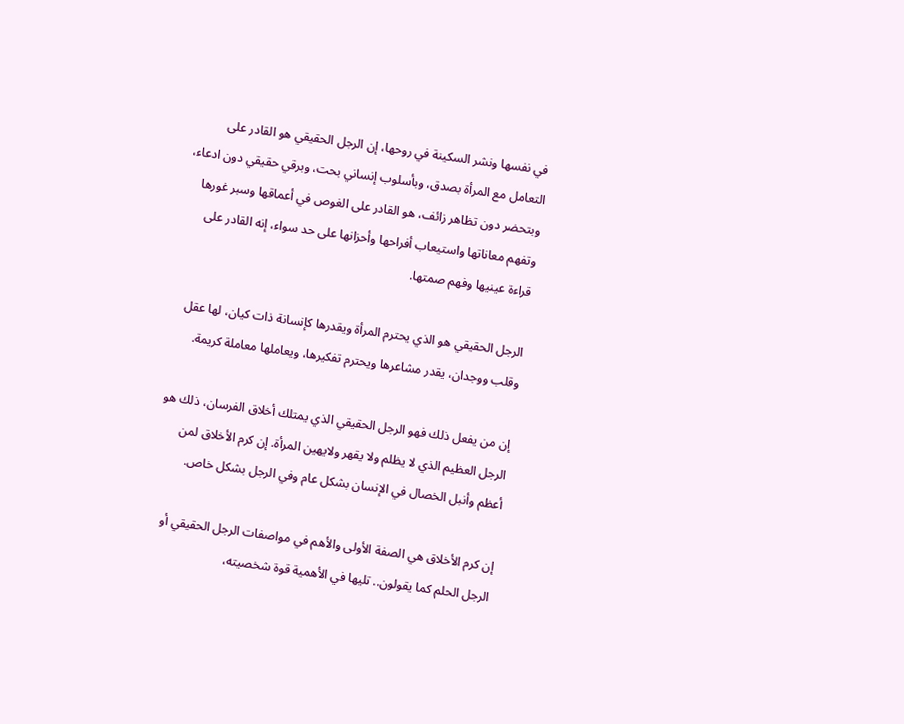في نفسها ونشر السكينة في روحها، إن الرجل الحقيقي هو القادر على التعامل مع المرأة بصدق، وبأسلوب إنساني بحت، وبرقي حقيقي دون ادعاء، وبتحضر دون تظاهر زائف، هو القادر على الغوص في أعماقها وسبر غورها وتفهم معاناتها واستيعاب أفراحها وأحزانها على حد سواء، إنه القادر على قراءة عينيها وفهم صمتها.

الرجل الحقيقي هو الذي يحترم المرأة ويقدرها كإنسانة ذات كيان، لها عقل وقلب ووجدان، يقدر مشاعرها ويحترم تفكيرها، ويعاملها معاملة كريمة.

إن من يفعل ذلك فهو الرجل الحقيقي الذي يمتلك أخلاق الفرسان، ذلك هو الرجل العظيم الذي لا يظلم ولا يقهر ولايهين المرأة. إن كرم الأخلاق لمن أعظم وأنبل الخصال في الإنسان بشكل عام وفي الرجل بشكل خاص.

إن كرم الأخلاق هي الصفة الأولى والأهم في مواصفات الرجل الحقيقي أو الرجل الحلم كما يقولون.. تليها في الأهمية قوة شخصيته،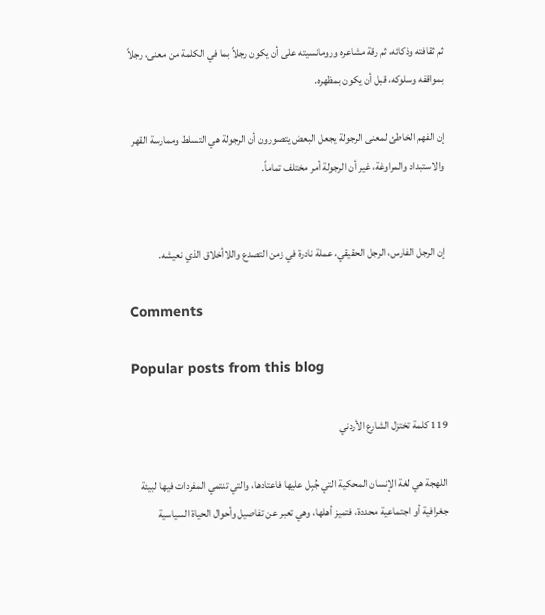ثم ثقافته وذكائه، ثم رقة مشاعره ورومانسيته على أن يكون رجلاً بما في الكلمة من معنى، رجلاً بمواقفه وسلوكه، قبل أن يكون بمظهره.

إن الفهم الخاطئ لمعنى الرجولة يجعل البعض يتصورون أن الرجولة هي التسلط وممارسة القهر والاستبداد والمراوغة، غير أن الرجولة أمر مختلف تماماً.


إن الرجل الفارس، الرجل الحقيقي، عملة نادرة في زمن التصدع واللاأخلاق الذي نعيشه.

Comments

Popular posts from this blog

119 كلمة تختزل الشارع الأردني

اللهجة هي لغة الإنسان المحكية التي جُبِل عليها فاعتادها، والتي تنتمي المفردات فيها لبيئة جغرافية أو اجتماعية محددة، فتميز أهلها، وهي تعبر عن تفاصيل وأحوال الحياة السياسية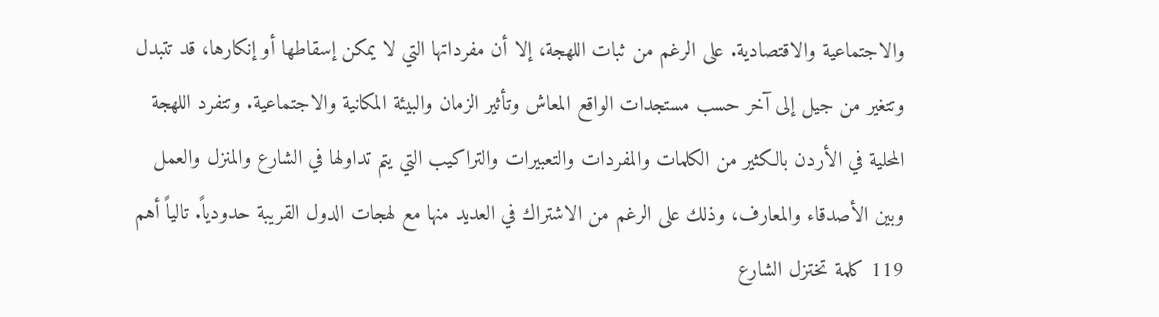والاجتماعية والاقتصادية. على الرغم من ثبات اللهجة، إلا أن مفرداتها التي لا يمكن إسقاطها أو إنكارها، قد تتبدل وتتغير من جيل إلى آخر حسب مستجدات الواقع المعاش وتأثير الزمان والبيئة المكانية والاجتماعية. وتتفرد اللهجة المحلية في الأردن بالكثير من الكلمات والمفردات والتعبيرات والتراكيب التي يتم تداولها في الشارع والمنزل والعمل وبين الأصدقاء والمعارف، وذلك على الرغم من الاشتراك في العديد منها مع لهجات الدول القريبة حدودياً. تالياً أهم 119 كلمة تختزل الشارع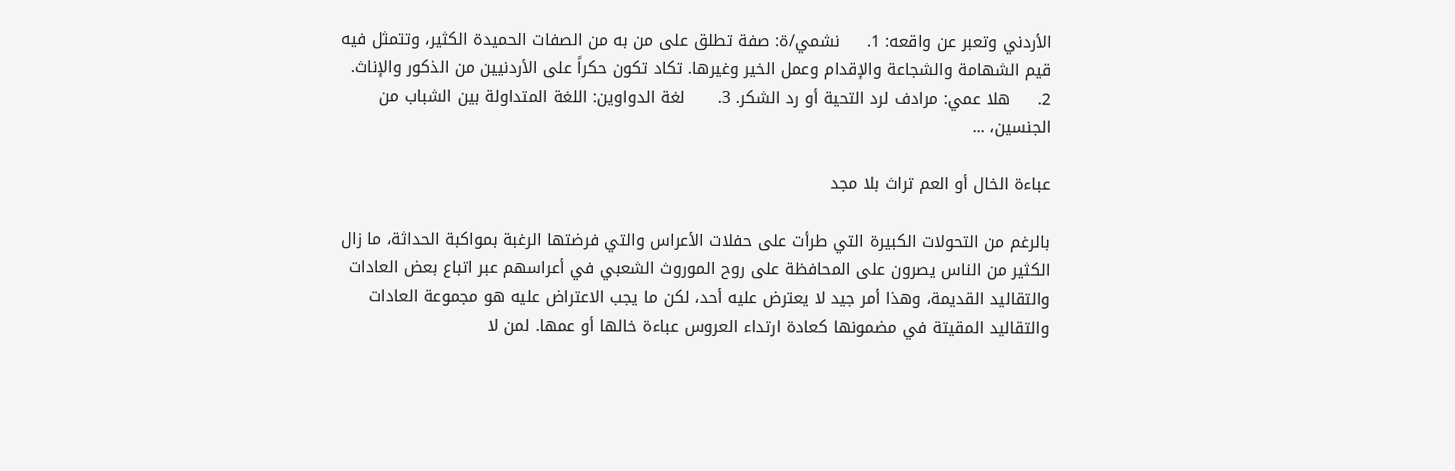الأردني وتعبر عن واقعه: 1.     نشمي/ة: صفة تطلق على من به من الصفات الحميدة الكثير، وتتمثل فيه قيم الشهامة والشجاعة والإقدام وعمل الخير وغيرها. تكاد تكون حكراً على الأردنيين من الذكور والإناث.   2.     هلا عمي: مرادف لرد التحية أو رد الشكر. 3.      لغة الدواوين: اللغة المتداولة بين الشباب من الجنسين، ...

عباءة الخال أو العم تراث بلا مجد

بالرغم من التحولات الكبيرة التي طرأت على حفلات الأعراس والتي فرضتها الرغبة بمواكبة الحداثة، ما زال الكثير من الناس يصرون على المحافظة على روح الموروث الشعبي في أعراسهم عبر اتباع بعض العادات والتقاليد القديمة، وهذا أمر جيد لا يعترض عليه أحد، لكن ما يجب الاعتراض عليه هو مجموعة العادات والتقاليد المقيتة في مضمونها كعادة ارتداء العروس عباءة خالها أو عمها. لمن لا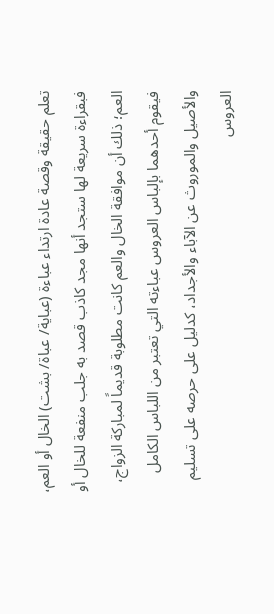تعلم حقيقة وقصة عادة ارتداء عباءة (عباية/ عباة/ بشت) الخال أو العم، فبقراءة سريعة لها ستجد أنها مجد كاذب قصد به جلب منفعة للخال أو العم؛ ذلك أن موافقة الخال والعم كانت مطلوبة قديماً لمباركة الزواج، فيقوم أحدهما بإلباس العروس عباءته التي تعتبر من اللباس الكامل والأصيل والموروث عن الآباء والأجداد، كدليل على حرصه على تسليم العروس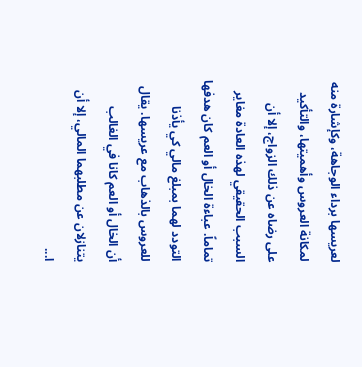لعريسها برداء الوجاهة، وكإشارة منه لمكانة العروس وأهميتها، والتأكيد على رضاه عن ذلك الزواج، إلا أن السبب الحقيقي لهذه العادة مغاير تماماً. عباءة الخال أو العم كان هدفها التودد لهما بمبلغ مالي كي يأذنا للعروس بالذهاب مع عريسها. يقال أن الخال أو العم كانا في الغالب يتنازلان عن مطلبهما المالي، إلا أن ا...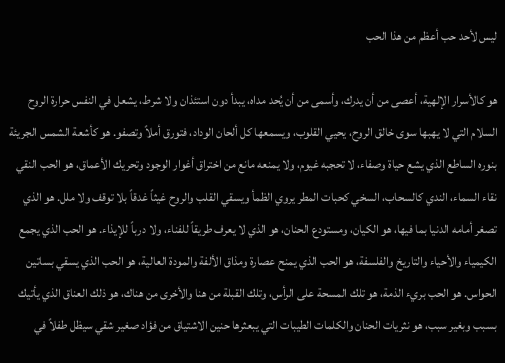ليس لأحد حب أعظم من هذا الحب

هو كالأسرار الإلهية، أعصى من أن يدرك، وأسمى من أن يُحد مداه، يبدأ دون استئذان ولا شرط، يشعل في النفس حرارة الروح السلام التي لا يهبها سوى خالق الروح، يحيي القلوب، ويسمعها كل ألحان الوداد، فتورق أملاً وتصفو. هو كأشعة الشمس الجريئة بنوره الساطع الذي يشع حياة وصفاء، لا تحجبه غيوم، ولا يمنعه مانع من اختراق أغوار الوجود وتحريك الأعماق، هو الحب النقي نقاء السماء، الندي كالسحاب، السخي كحبات المطر يروي الظمأ ويسقي القلب والروح غيثاً غدقاً بلا توقف ولا ملل. هو الذي تصغر أمامه الدنيا بما فيها، هو الكيان، ومستودع الحنان، هو الذي لا يعرف طريقاً للفناء، ولا درباً للإيذاء. هو الحب الذي يجمع الكيمياء والأحياء والتاريخ والفلسفة، هو الحب الذي يمنح عصارة ومذاق الألفة والمودة العالية، هو الحب الذي يسقي بساتين الحواس. هو الحب بريء الذمة، هو تلك المسحة على الرأس، وتلك القبلة من هنا والأخرى من هناك، هو ذلك العناق الذي يأتيك بسبب وبغير سبب، هو نثريات الحنان والكلمات الطيبات التي يبعثرها حنين الاشتياق من فؤاد صغير شقي سيظل طفلاً في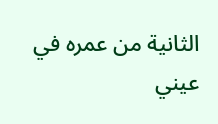الثانية من عمره في عيني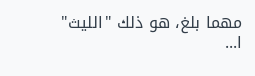مهما بلغ، هو ذلك "الليث" ا...